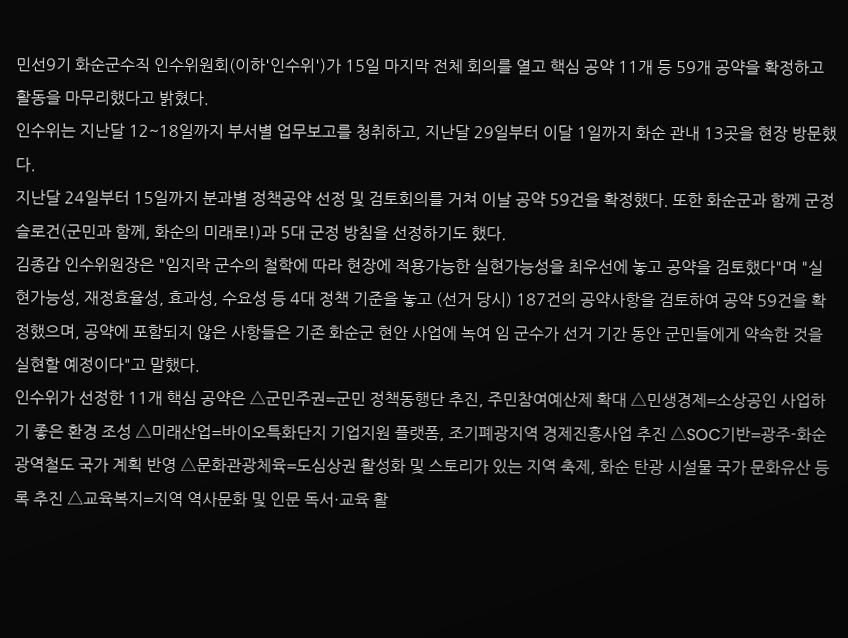민선9기 화순군수직 인수위원회(이하'인수위')가 15일 마지막 전체 회의를 열고 핵심 공약 11개 등 59개 공약을 확정하고 활동을 마무리했다고 밝혔다.
인수위는 지난달 12~18일까지 부서별 업무보고를 청취하고, 지난달 29일부터 이달 1일까지 화순 관내 13곳을 현장 방문했다.
지난달 24일부터 15일까지 분과별 정책공약 선정 및 검토회의를 거쳐 이날 공약 59건을 확정했다. 또한 화순군과 함께 군정 슬로건(군민과 함께, 화순의 미래로!)과 5대 군정 방침을 선정하기도 했다.
김종갑 인수위원장은 "임지락 군수의 철학에 따라 현장에 적용가능한 실현가능성을 최우선에 놓고 공약을 검토했다"며 "실현가능성, 재정효율성, 효과성, 수요성 등 4대 정책 기준을 놓고 (선거 당시) 187건의 공약사항을 검토하여 공약 59건을 확정했으며, 공약에 포함되지 않은 사항들은 기존 화순군 현안 사업에 녹여 임 군수가 선거 기간 동안 군민들에게 약속한 것을 실현할 예정이다"고 말했다.
인수위가 선정한 11개 핵심 공약은 △군민주권=군민 정책동행단 추진, 주민참여예산제 확대 △민생경제=소상공인 사업하기 좋은 환경 조성 △미래산업=바이오특화단지 기업지원 플랫폼, 조기폐광지역 경제진흥사업 추진 △SOC기반=광주-화순 광역철도 국가 계획 반영 △문화관광체육=도심상권 활성화 및 스토리가 있는 지역 축제, 화순 탄광 시설물 국가 문화유산 등록 추진 △교육복지=지역 역사문화 및 인문 독서·교육 활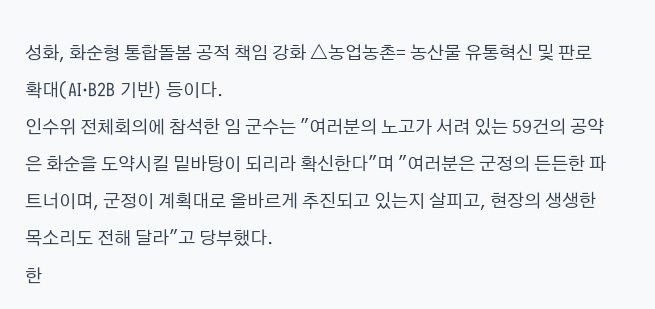성화, 화순형 통합돌봄 공적 책임 강화 △농업농촌= 농산물 유통혁신 및 판로 확대(AI·B2B 기반) 등이다.
인수위 전체회의에 참석한 임 군수는 "여러분의 노고가 서려 있는 59건의 공약은 화순을 도약시킬 밑바탕이 되리라 확신한다"며 "여러분은 군정의 든든한 파트너이며, 군정이 계획대로 올바르게 추진되고 있는지 살피고, 현장의 생생한 목소리도 전해 달라"고 당부했다.
한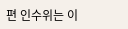편 인수위는 이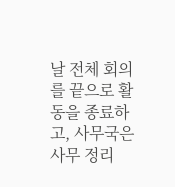날 전체 회의를 끝으로 활동을 종료하고, 사무국은 사무 정리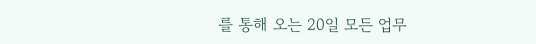를 통해 오는 20일 모든 업무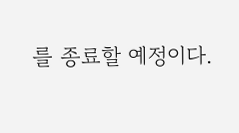를 종료할 예정이다.